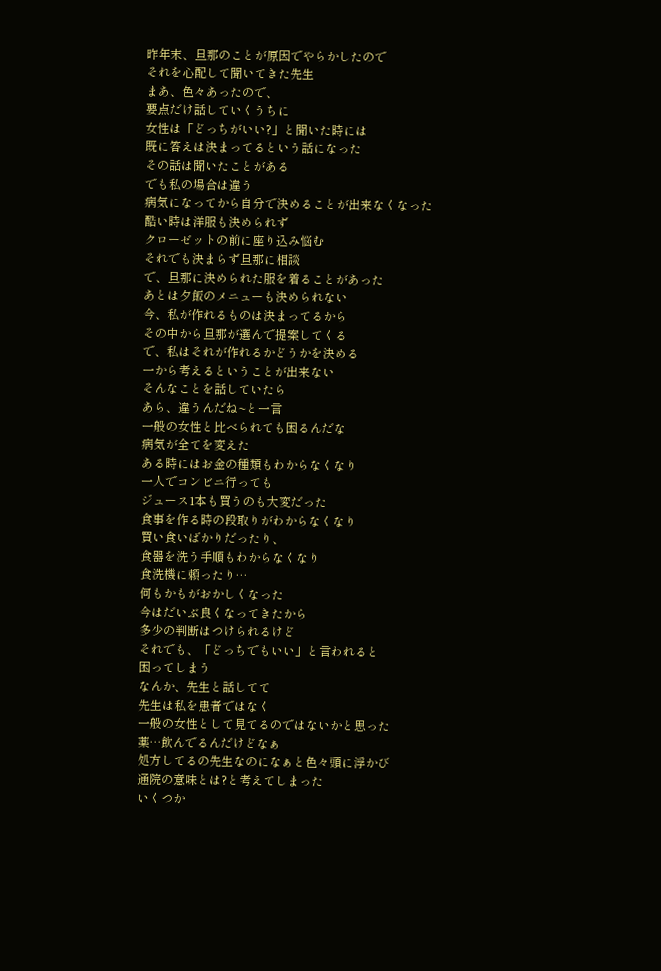昨年末、旦那のことが原因でやらかしたので
それを心配して聞いてきた先生
まあ、色々あったので、
要点だけ話していくうちに
女性は「どっちがいい?」と聞いた時には
既に答えは決まってるという話になった
その話は聞いたことがある
でも私の場合は違う
病気になってから自分で決めることが出来なくなった
酷い時は洋服も決められず
クローゼットの前に座り込み悩む
それでも決まらず旦那に相談
で、旦那に決められた服を着ることがあった
あとは夕飯のメニューも決められない
今、私が作れるものは決まってるから
その中から旦那が選んで提案してくる
で、私はそれが作れるかどうかを決める
一から考えるということが出来ない
そんなことを話していたら
あら、違うんだね~と一言
一般の女性と比べられても困るんだな
病気が全てを変えた
ある時にはお金の種類もわからなくなり
一人でコンビニ行っても
ジュース1本も買うのも大変だった
食事を作る時の段取りがわからなくなり
買い食いばかりだったり、
食器を洗う手順もわからなくなり
食洗機に頼ったり…
何もかもがおかしくなった
今はだいぶ良くなってきたから
多少の判断はつけられるけど
それでも、「どっちでもいい」と言われると
困ってしまう
なんか、先生と話してて
先生は私を患者ではなく
一般の女性として見てるのではないかと思った
薬…飲んでるんだけどなぁ
処方してるの先生なのになぁと色々頭に浮かび
通院の意味とは?と考えてしまった
いくつか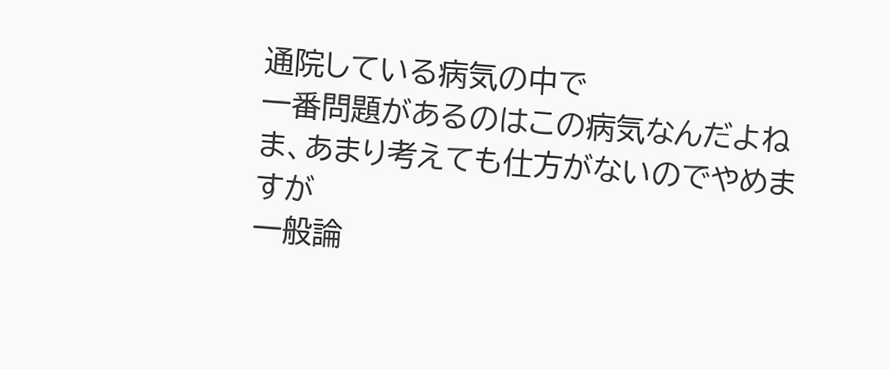通院している病気の中で
一番問題があるのはこの病気なんだよね
ま、あまり考えても仕方がないのでやめますが
一般論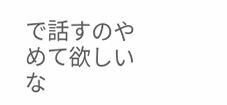で話すのやめて欲しいな